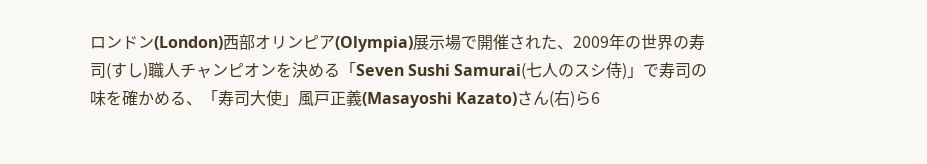ロンドン(London)西部オリンピア(Olympia)展示場で開催された、2009年の世界の寿司(すし)職人チャンピオンを決める「Seven Sushi Samurai(七人のスシ侍)」で寿司の味を確かめる、「寿司大使」風戸正義(Masayoshi Kazato)さん(右)ら6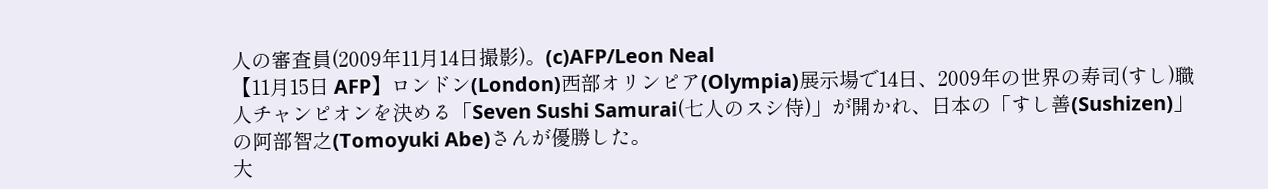人の審査員(2009年11月14日撮影)。(c)AFP/Leon Neal
【11月15日 AFP】ロンドン(London)西部オリンピア(Olympia)展示場で14日、2009年の世界の寿司(すし)職人チャンピオンを決める「Seven Sushi Samurai(七人のスシ侍)」が開かれ、日本の「すし善(Sushizen)」の阿部智之(Tomoyuki Abe)さんが優勝した。
大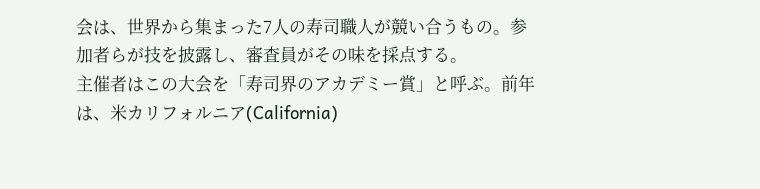会は、世界から集まった7人の寿司職人が競い合うもの。参加者らが技を披露し、審査員がその味を採点する。
主催者はこの大会を「寿司界のアカデミー賞」と呼ぶ。前年は、米カリフォルニア(California)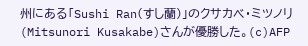州にある「Sushi Ran(すし蘭)」のクサカベ・ミツノリ(Mitsunori Kusakabe)さんが優勝した。(c)AFP